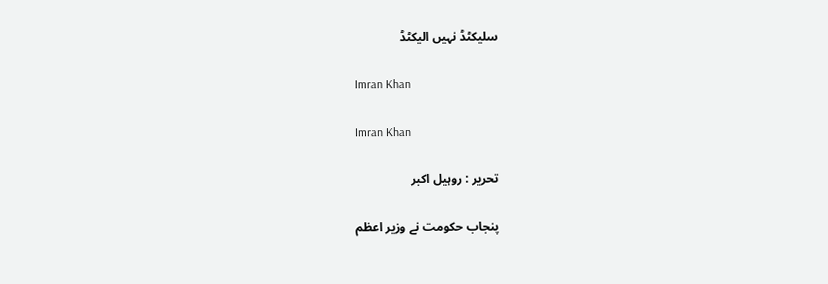سلیکٹڈ نہیں الیکٹڈ

Imran Khan

Imran Khan

تحریر : روہیل اکبر

پنجاب حکومت نے وزیر اعظم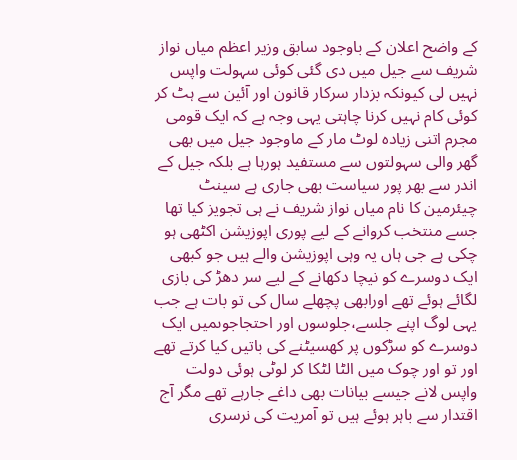کے واضح اعلان کے باوجود سابق وزیر اعظم میاں نواز شریف سے جیل میں دی گئی کوئی سہولت واپس نہیں لی کیونکہ بزدار سرکار قانون اور آئین سے ہٹ کر کوئی کام نہیں کرنا چاہتی یہی وجہ ہے کہ ایک قومی مجرم اتنی زیادہ لوٹ مار کے ماوجود جیل میں بھی گھر والی سہولتوں سے مستفید ہورہا ہے بلکہ جیل کے اندر سے بھر پور سیاست بھی جاری ہے سینٹ چیئرمین کا نام میاں نواز شریف نے ہی تجویز کیا تھا جسے منتخب کروانے کے لیے پوری اپوزیشن اکٹھی ہو چکی ہے جی ہاں یہ وہی اپوزیشن والے ہیں جو کبھی ایک دوسرے کو نیچا دکھانے کے لیے سر دھڑ کی بازی لگائے ہوئے تھے اورابھی پچھلے سال کی تو بات ہے جب یہی لوگ اپنے جلسے،جلوسوں اور احتجاجوںمیں ایک دوسرے کو سڑکوں پر کھسیٹنے کی باتیں کیا کرتے تھے اور تو اور چوک میں الٹا لٹکا کر لوٹی ہوئی دولت واپس لانے جیسے بیانات بھی داغے جارہے تھے مگر آج اقتدار سے باہر ہوئے ہیں تو آمریت کی نرسری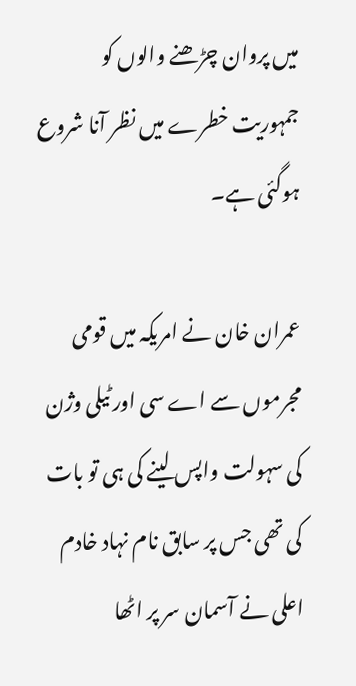میں پروان چڑھنے والوں کو جمہوریت خطرے میں نظر آنا شروع ہوگئی ہے۔

عمران خان نے امریکہ میں قومی مجرموں سے اے سی اور ٹیلی وژن کی سہولت واپس لینے کی ہی تو بات کی تھی جس پر سابق نام نہاد خادم اعلی نے آسمان سر پر اٹھا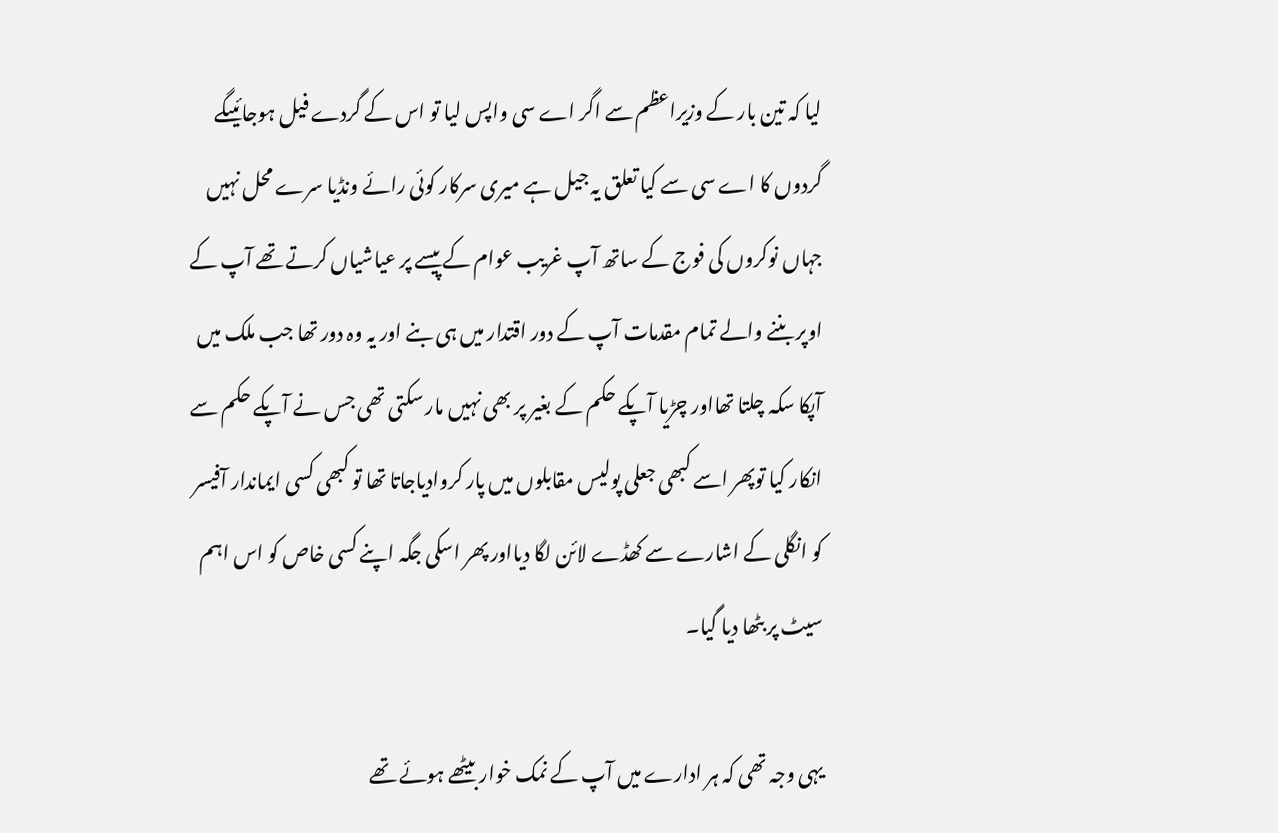لیا کہ تین بار کے وزیراعظم سے اگر اے سی واپس لیا تو اس کے گردے فیل ہوجائیںگے گردوں کا اے سی سے کیا تعلق یہ جیل ہے میری سرکار کوئی رائے ونڈیا سرے محل نہیں جہاں نوکروں کی فوج کے ساتھ آپ غریب عوام کے پیسے پر عیاشیاں کرتے تھے آپ کے اوپر بننے والے تمام مقدمات آپ کے دور اقتدار میں ہی بنے اور یہ وہ دور تھا جب ملک میں آپکا سکہ چلتا تھااور چڑیا آپکے حکم کے بغیر پر بھی نہیں مار سکتی تھی جس نے آپکے حکم سے انکار کیا توپھر اسے کبھی جعلی پولیس مقابلوں میں پار کروادیاجاتا تھا تو کبھی کسی ایماندار آفیسر کو انگلی کے اشارے سے کھڈے لائن لگا دیااور پھر اسکی جگہ اپنے کسی خاص کو اس اہم سیٹ پر بٹھا دیا گیا۔

یہی وجہ تھی کہ ہر ادارے میں آپ کے نمک خوار بیٹھے ہوئے تھے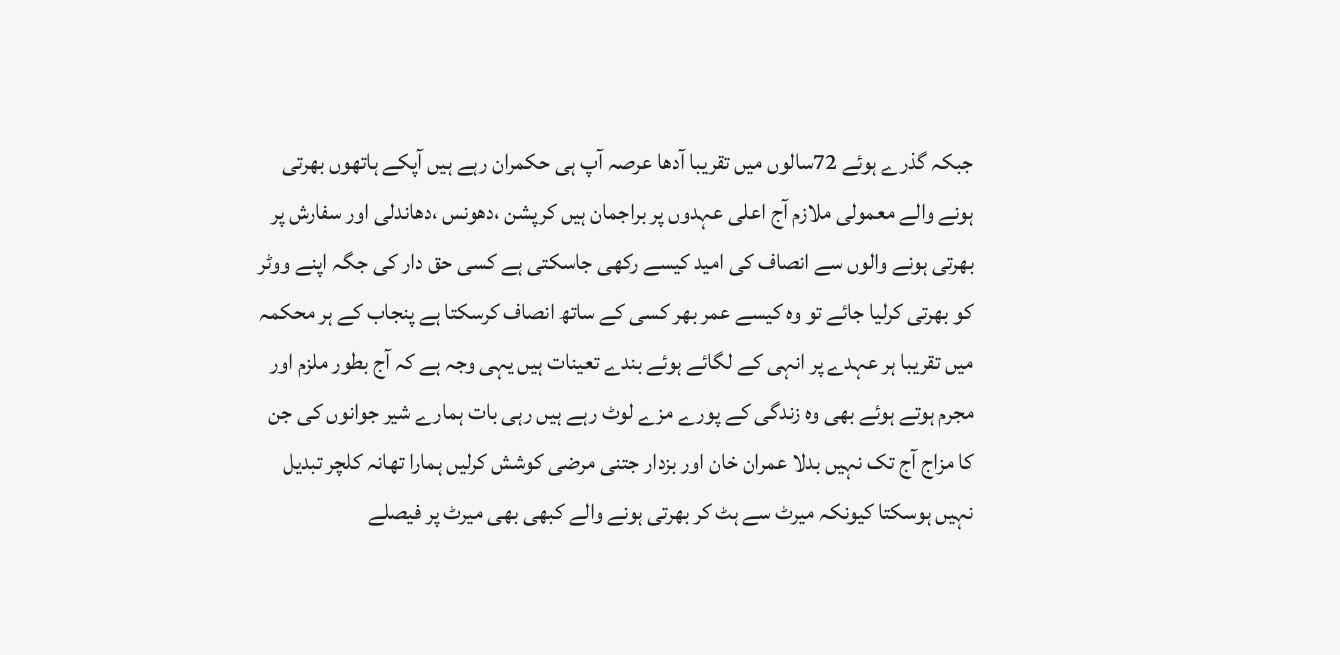جبکہ گذرے ہوئے 72سالوں میں تقریبا آدھا عرصہ آپ ہی حکمران رہے ہیں آپکے ہاتھوں بھرتی ہونے والے معمولی ملازم آج اعلی عہدوں پر براجمان ہیں کرپشن ،دھونس ،دھاندلی اور سفارش پر بھرتی ہونے والوں سے انصاف کی امید کیسے رکھی جاسکتی ہے کسی حق دار کی جگہ اپنے ووٹر کو بھرتی کرلیا جائے تو وہ کیسے عمر بھر کسی کے ساتھ انصاف کرسکتا ہے پنجاب کے ہر محکمہ میں تقریبا ہر عہدے پر انہی کے لگائے ہوئے بندے تعینات ہیں یہی وجہ ہے کہ آج بطور ملزم اور مجرم ہوتے ہوئے بھی وہ زندگی کے پورے مزے لوٹ رہے ہیں رہی بات ہمارے شیر جوانوں کی جن کا مزاج آج تک نہیں بدلا عمران خان اور بزدار جتنی مرضی کوشش کرلیں ہمارا تھانہ کلچر تبدیل نہیں ہوسکتا کیونکہ میرٹ سے ہٹ کر بھرتی ہونے والے کبھی بھی میرٹ پر فیصلے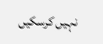نہیں کرسکیں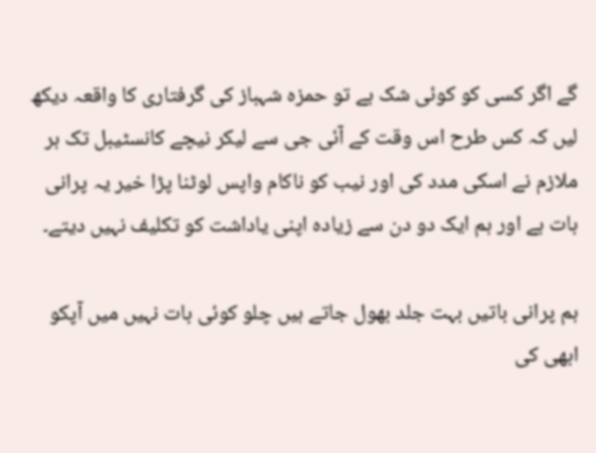گے اگر کسی کو کوئی شک ہے تو حمزہ شہباز کی گرفتاری کا واقعہ دیکھ لیں کہ کس طرح اس وقت کے آئی جی سے لیکر نیچے کانسٹیبل تک ہر ملازم نے اسکی مدد کی اور نیب کو ناکام واپس لوٹنا پڑا خیر یہ پرانی بات ہے اور ہم ایک دو دن سے زیادہ اپنی یاداشت کو تکلیف نہیں دیتے۔

ہم پرانی باتیں بہت جلد بھول جاتے ہیں چلو کوئی بات نہیں میں آپکو ابھی کی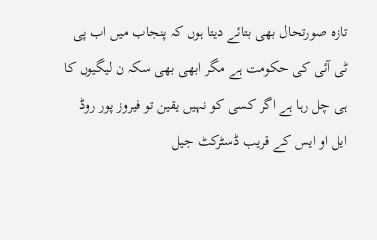تازہ صورتحال بھی بتائے دیتا ہوں کہ پنجاب میں اب پی ٹی آئی کی حکومت ہے مگر ابھی بھی سکہ ن لیگیوں کا ہی چل رہا ہے اگر کسی کو نہیں یقین تو فیروز پور روڈ ایل او ایس کے قریب ڈسٹرکٹ جیل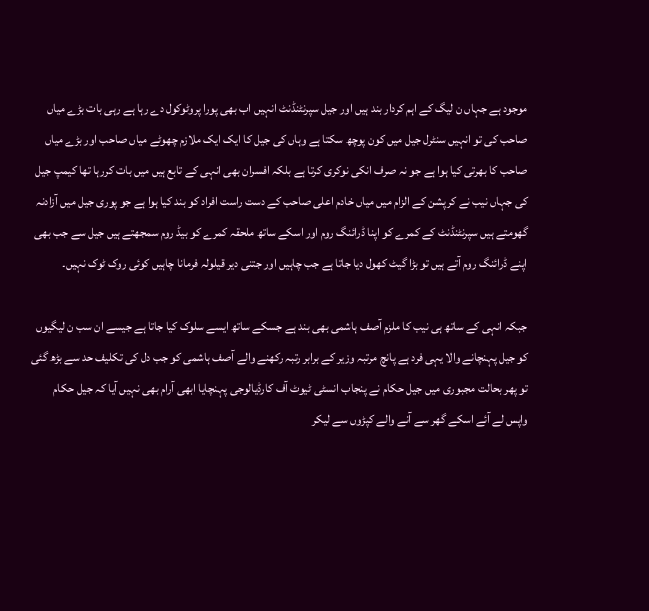موجود ہے جہاں ن لیگ کے اہم کردار بند ہیں اور جیل سپرنٹنڈنٹ انہیں اب بھی پورا پروٹوکول دے رہا ہے رہی بات بڑے میاں صاحب کی تو انہیں سنٹرل جیل میں کون پوچھ سکتا ہے وہاں کی جیل کا ایک ایک ملازم چھوٹے میاں صاحب اور بڑے میاں صاحب کا بھرتی کیا ہوا ہے جو نہ صرف انکی نوکری کرتا ہے بلکہ افسران بھی انہی کے تابع ہیں میں بات کررہا تھا کیمپ جیل کی جہاں نیب نے کرپشن کے الزام میں میاں خادم اعلی صاحب کے دست راست افراد کو بند کیا ہوا ہے جو پوری جیل میں آزادنہ گھومتے ہیں سپرنٹنڈنٹ کے کمرے کو اپنا ڈرائنگ روم اور اسکے ساتھ ملحقہ کمرے کو بیڈ روم سمجھتے ہیں جیل سے جب بھی اپنے ڈرائنگ روم آتے ہیں تو بڑا گیٹ کھول دیا جاتا ہے جب چاہیں اور جتنی دیر قیلولہ فرمانا چاہیں کوئی روک ٹوک نہیں۔

جبکہ انہی کے ساتھ ہی نیب کا ملزم آصف ہاشمی بھی بند ہے جسکے ساتھ ایسے سلوک کیا جاتا ہے جیسے ان سب ن لیگیوں کو جیل پہنچانے والا یہی فرد ہے پانچ مرتبہ وزیر کے برابر رتبہ رکھنے والے آصف ہاشمی کو جب دل کی تکلیف حد سے بڑھ گئی تو پھر بحالت مجبوری میں جیل حکام نے پنجاب انسٹی ٹیوٹ آف کارڈیالوجی پہنچایا ابھی آرام بھی نہیں آیا کہ جیل حکام واپس لے آئے اسکے گھر سے آنے والے کپڑوں سے لیکر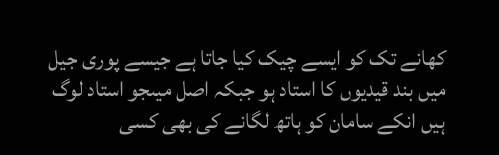کھانے تک کو ایسے چیک کیا جاتا ہے جیسے پوری جیل میں بند قیدیوں کا استاد ہو جبکہ اصل میںجو استاد لوگ ہیں انکے سامان کو ہاتھ لگانے کی بھی کسی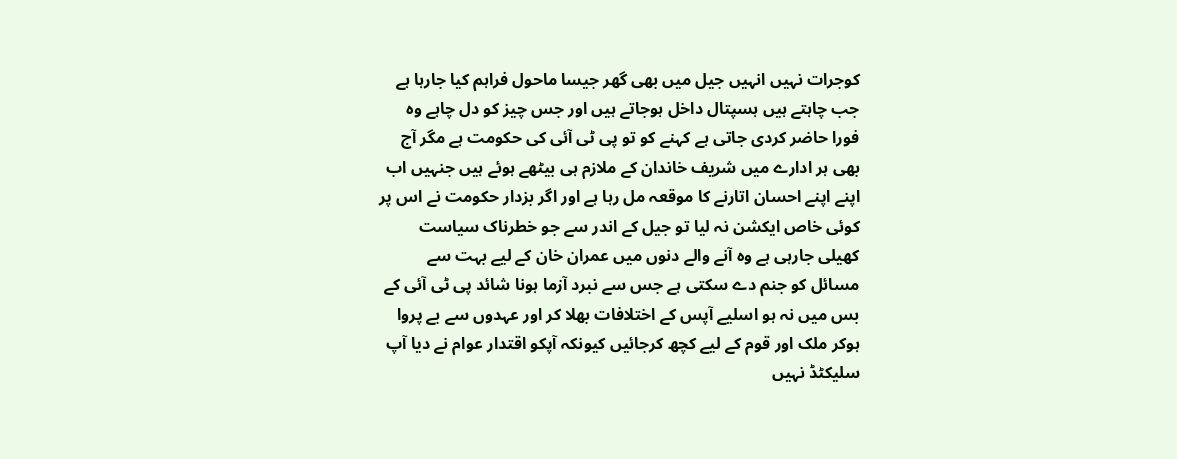کوجرات نہیں انہیں جیل میں بھی گھر جیسا ماحول فراہم کیا جارہا ہے جب چاہتے ہیں ہسپتال داخل ہوجاتے ہیں اور جس چیز کو دل چاہے وہ فورا حاضر کردی جاتی ہے کہنے کو تو پی ٹی آئی کی حکومت ہے مگر آج بھی ہر ادارے میں شریف خاندان کے ملازم ہی بیٹھے ہوئے ہیں جنہیں اب اپنے اپنے احسان اتارنے کا موقعہ مل رہا ہے اور اگر بزدار حکومت نے اس پر کوئی خاص ایکشن نہ لیا تو جیل کے اندر سے جو خطرناک سیاست کھیلی جارہی ہے وہ آنے والے دنوں میں عمران خان کے لیے بہت سے مسائل کو جنم دے سکتی ہے جس سے نبرد آزما ہونا شائد پی ٹی آئی کے بس میں نہ ہو اسلیے آپس کے اختلافات بھلا کر اور عہدوں سے بے پروا ہوکر ملک اور قوم کے لیے کچھ کرجائیں کیونکہ آپکو اقتدار عوام نے دیا آپ سلیکٹڈ نہیں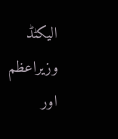الیکٹڈ وزیراعظم اور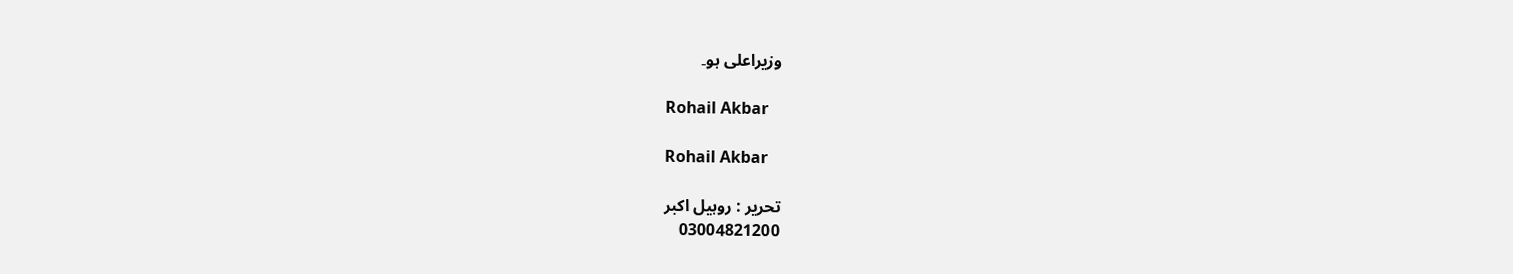وزیراعلی ہو۔

Rohail Akbar

Rohail Akbar

تحریر : روہیل اکبر
03004821200